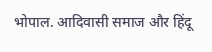भोपाल. आदिवासी समाज और हिंदू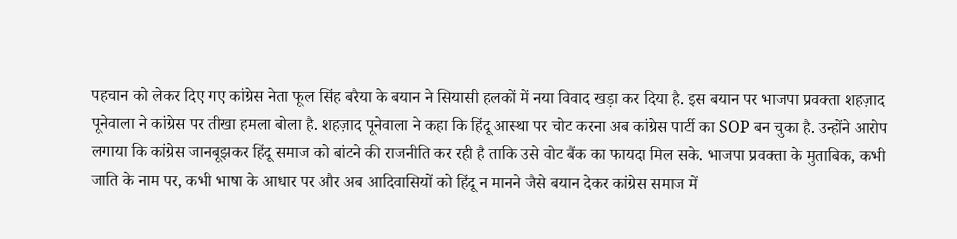पहचान को लेकर दिए गए कांग्रेस नेता फूल सिंह बरैया के बयान ने सियासी हलकों में नया विवाद खड़ा कर दिया है. इस बयान पर भाजपा प्रवक्ता शहज़ाद पूनेवाला ने कांग्रेस पर तीखा हमला बोला है. शहज़ाद पूनेवाला ने कहा कि हिंदू आस्था पर चोट करना अब कांग्रेस पार्टी का SOP बन चुका है. उन्होंने आरोप लगाया कि कांग्रेस जानबूझकर हिंदू समाज को बांटने की राजनीति कर रही है ताकि उसे वोट बैंक का फायदा मिल सके. भाजपा प्रवक्ता के मुताबिक, कभी जाति के नाम पर, कभी भाषा के आधार पर और अब आदिवासियों को हिंदू न मानने जैसे बयान देकर कांग्रेस समाज में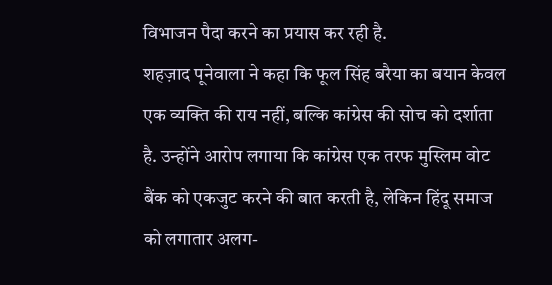विभाजन पैदा करने का प्रयास कर रही है.
शहज़ाद पूनेवाला ने कहा कि फूल सिंह बरैया का बयान केवल एक व्यक्ति की राय नहीं, बल्कि कांग्रेस की सोच को दर्शाता है. उन्होंने आरोप लगाया कि कांग्रेस एक तरफ मुस्लिम वोट बैंक को एकजुट करने की बात करती है, लेकिन हिंदू समाज को लगातार अलग-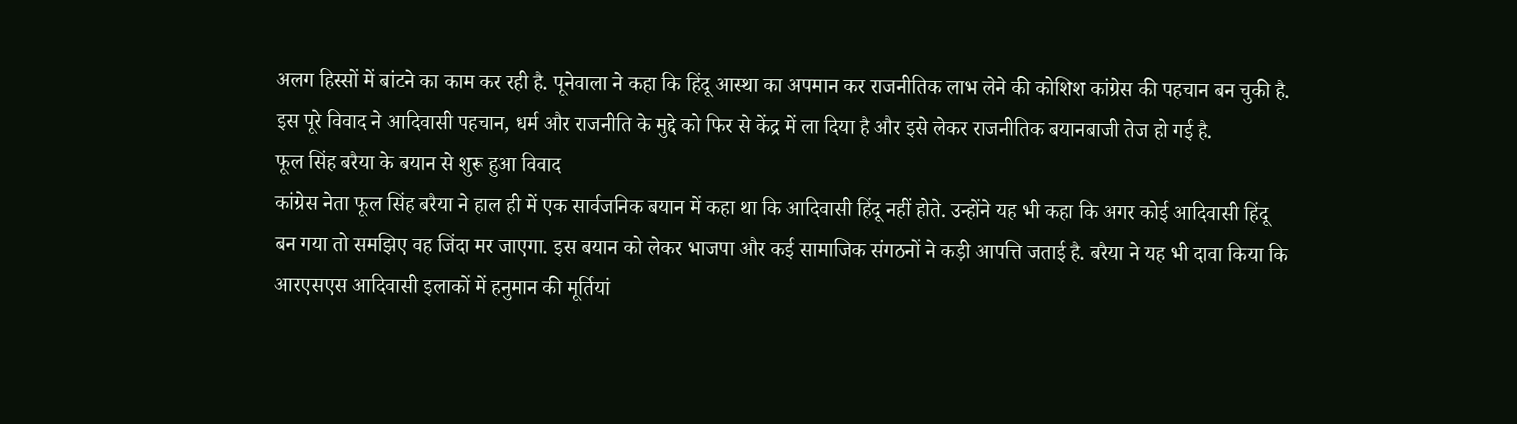अलग हिस्सों में बांटने का काम कर रही है. पूनेवाला ने कहा कि हिंदू आस्था का अपमान कर राजनीतिक लाभ लेने की कोशिश कांग्रेस की पहचान बन चुकी है. इस पूरे विवाद ने आदिवासी पहचान, धर्म और राजनीति के मुद्दे को फिर से केंद्र में ला दिया है और इसे लेकर राजनीतिक बयानबाजी तेज हो गई है.
फूल सिंह बरैया के बयान से शुरू हुआ विवाद
कांग्रेस नेता फूल सिंह बरैया ने हाल ही में एक सार्वजनिक बयान में कहा था कि आदिवासी हिंदू नहीं होते. उन्होंने यह भी कहा कि अगर कोई आदिवासी हिंदू बन गया तो समझिए वह जिंदा मर जाएगा. इस बयान को लेकर भाजपा और कई सामाजिक संगठनों ने कड़ी आपत्ति जताई है. बरैया ने यह भी दावा किया कि आरएसएस आदिवासी इलाकों में हनुमान की मूर्तियां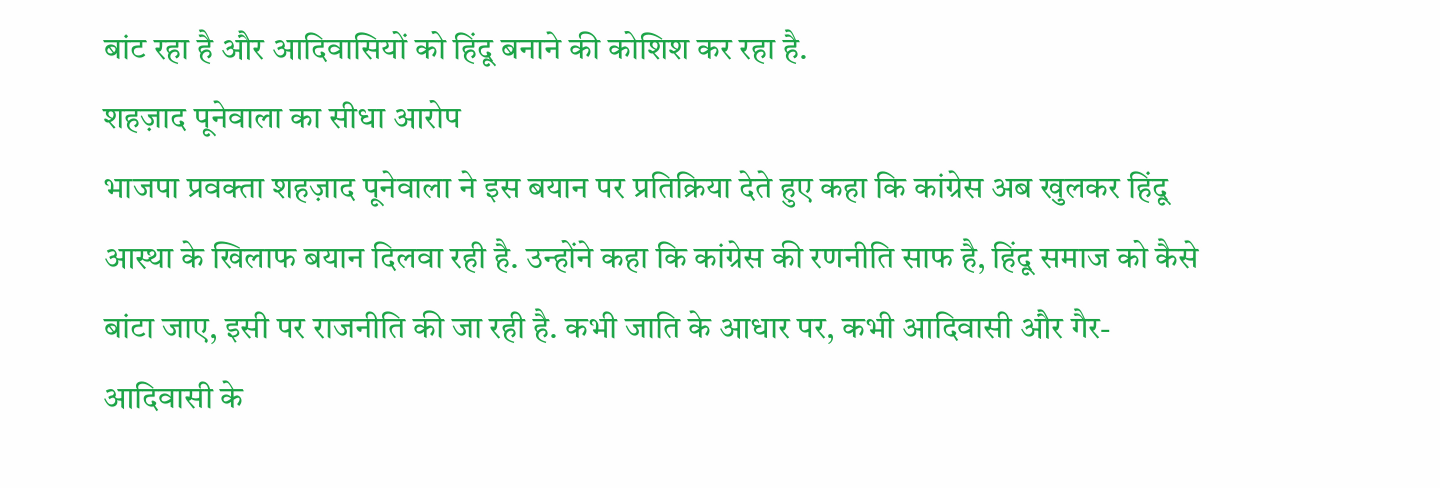बांट रहा है और आदिवासियों को हिंदू बनाने की कोशिश कर रहा है.
शहज़ाद पूनेवाला का सीधा आरोप
भाजपा प्रवक्ता शहज़ाद पूनेवाला ने इस बयान पर प्रतिक्रिया देते हुए कहा कि कांग्रेस अब खुलकर हिंदू आस्था के खिलाफ बयान दिलवा रही है. उन्होंने कहा कि कांग्रेस की रणनीति साफ है, हिंदू समाज को कैसे बांटा जाए, इसी पर राजनीति की जा रही है. कभी जाति के आधार पर, कभी आदिवासी और गैर-आदिवासी के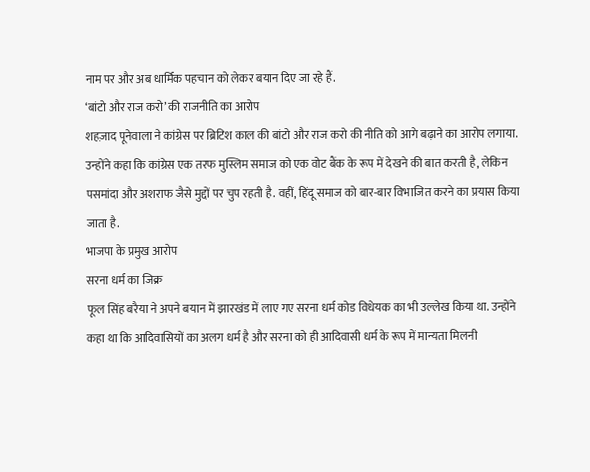नाम पर और अब धार्मिक पहचान को लेकर बयान दिए जा रहे हैं.
‘बांटो और राज करो’ की राजनीति का आरोप
शहज़ाद पूनेवाला ने कांग्रेस पर ब्रिटिश काल की बांटो और राज करो की नीति को आगे बढ़ाने का आरोप लगाया. उन्होंने कहा कि कांग्रेस एक तरफ मुस्लिम समाज को एक वोट बैंक के रूप में देखने की बात करती है, लेकिन पसमांदा और अशराफ जैसे मुद्दों पर चुप रहती है. वहीं, हिंदू समाज को बार-बार विभाजित करने का प्रयास किया जाता है.
भाजपा के प्रमुख आरोप
सरना धर्म का जिक्र
फूल सिंह बरैया ने अपने बयान में झारखंड में लाए गए सरना धर्म कोड विधेयक का भी उल्लेख किया था. उन्होंने कहा था कि आदिवासियों का अलग धर्म है और सरना को ही आदिवासी धर्म के रूप में मान्यता मिलनी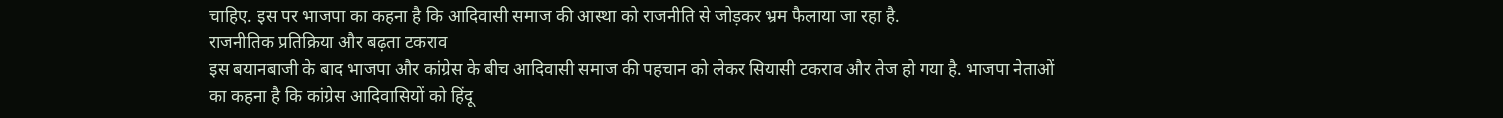चाहिए. इस पर भाजपा का कहना है कि आदिवासी समाज की आस्था को राजनीति से जोड़कर भ्रम फैलाया जा रहा है.
राजनीतिक प्रतिक्रिया और बढ़ता टकराव
इस बयानबाजी के बाद भाजपा और कांग्रेस के बीच आदिवासी समाज की पहचान को लेकर सियासी टकराव और तेज हो गया है. भाजपा नेताओं का कहना है कि कांग्रेस आदिवासियों को हिंदू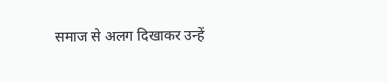समाज से अलग दिखाकर उन्हें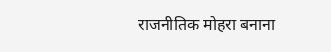राजनीतिक मोहरा बनाना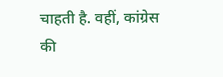चाहती है. वहीं, कांग्रेस की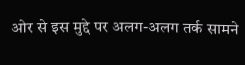ओर से इस मुद्दे पर अलग-अलग तर्क सामने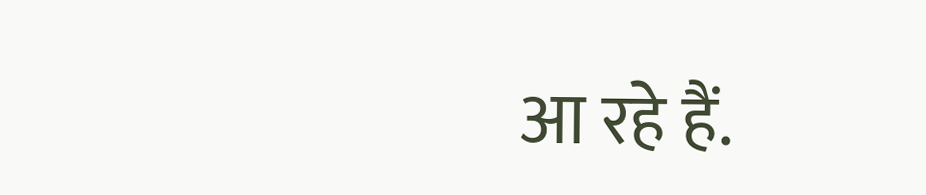आ रहे हैं.